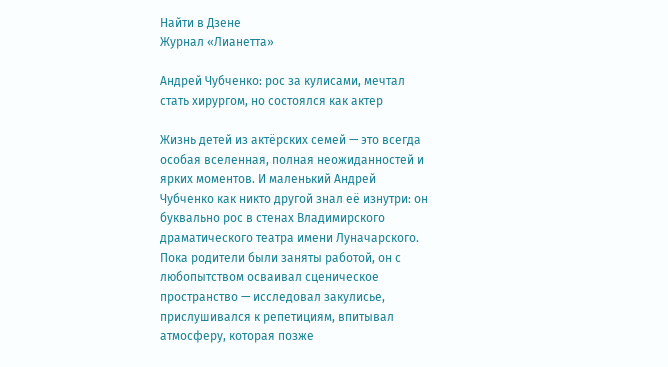Найти в Дзене
Журнал «Лианетта»

Андрей Чубченко: рос за кулисами, мечтал стать хирургом, но состоялся как актер

Жизнь детей из актёрских семей — это всегда особая вселенная, полная неожиданностей и ярких моментов. И маленький Андрей Чубченко как никто другой знал её изнутри: он буквально рос в стенах Владимирского драматического театра имени Луначарского. Пока родители были заняты работой, он с любопытством осваивал сценическое пространство — исследовал закулисье, прислушивался к репетициям, впитывал атмосферу, которая позже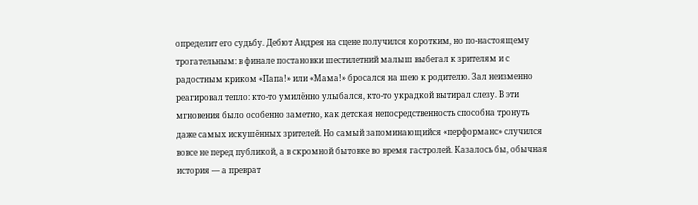определит его судьбу. Дебют Андрея на сцене получился коротким, но по‑настоящему трогательным: в финале постановки шестилетний малыш выбегал к зрителям и с радостным криком «Папа!» или «Мама!» бросался на шею к родителю. Зал неизменно реагировал тепло: кто‑то умилённо улыбался, кто‑то украдкой вытирал слезу. В эти мгновения было особенно заметно, как детская непосредственность способна тронуть даже самых искушённых зрителей. Но самый запоминающийся «перформанс» случился вовсе не перед публикой, а в скромной бытовке во время гастролей. Казалось бы, обычная история — а преврат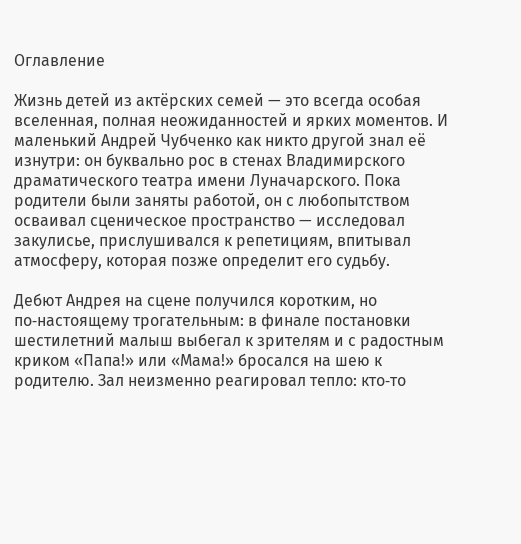Оглавление

Жизнь детей из актёрских семей — это всегда особая вселенная, полная неожиданностей и ярких моментов. И маленький Андрей Чубченко как никто другой знал её изнутри: он буквально рос в стенах Владимирского драматического театра имени Луначарского. Пока родители были заняты работой, он с любопытством осваивал сценическое пространство — исследовал закулисье, прислушивался к репетициям, впитывал атмосферу, которая позже определит его судьбу.

Дебют Андрея на сцене получился коротким, но по‑настоящему трогательным: в финале постановки шестилетний малыш выбегал к зрителям и с радостным криком «Папа!» или «Мама!» бросался на шею к родителю. Зал неизменно реагировал тепло: кто‑то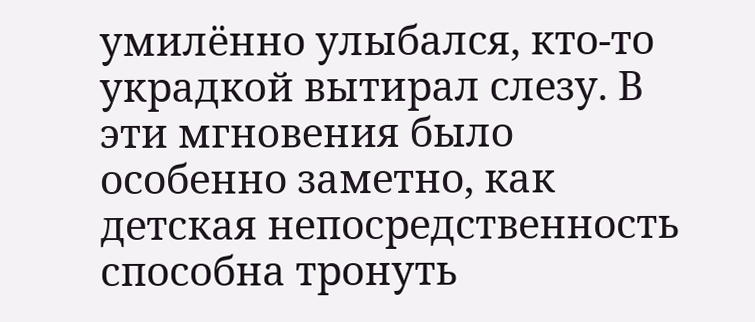умилённо улыбался, кто‑то украдкой вытирал слезу. В эти мгновения было особенно заметно, как детская непосредственность способна тронуть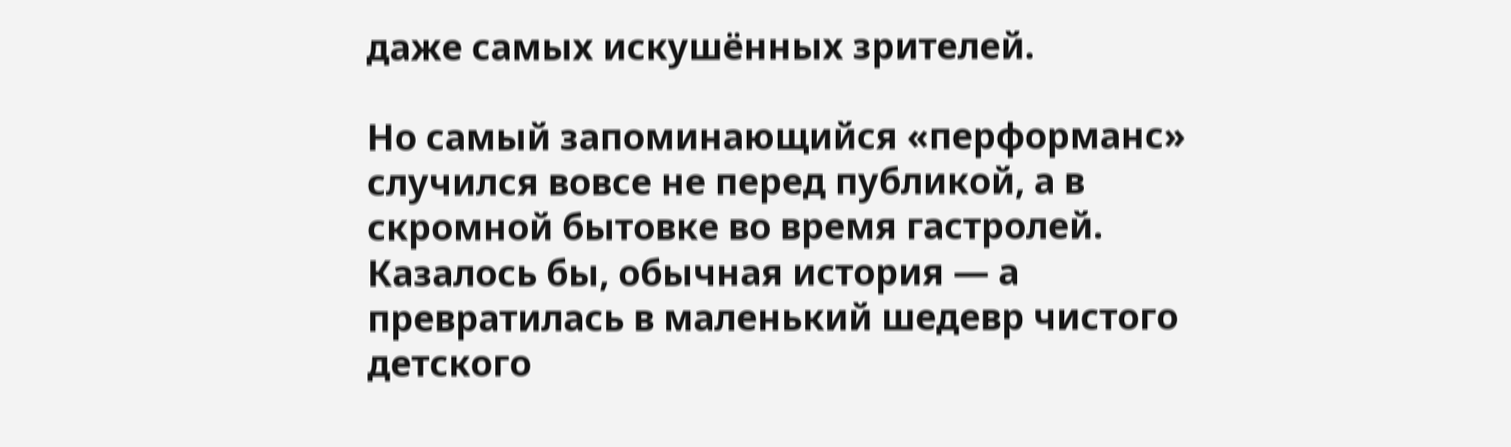даже самых искушённых зрителей.

Но самый запоминающийся «перформанс» случился вовсе не перед публикой, а в скромной бытовке во время гастролей. Казалось бы, обычная история — а превратилась в маленький шедевр чистого детского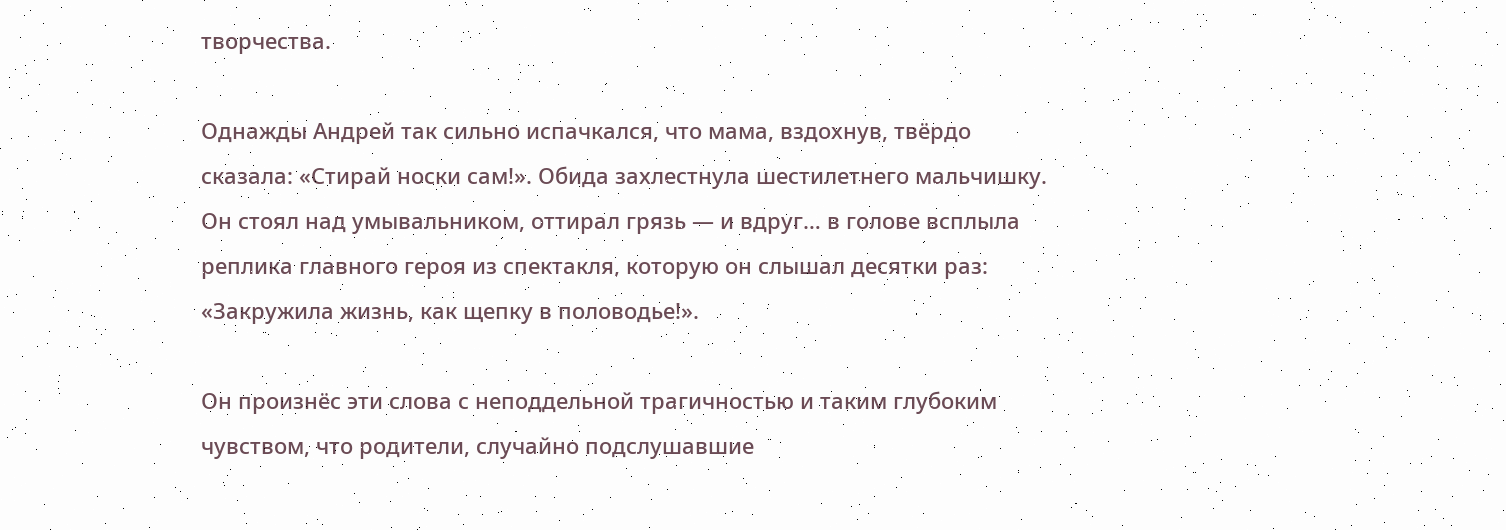творчества.

Однажды Андрей так сильно испачкался, что мама, вздохнув, твёрдо сказала: «Стирай носки сам!». Обида захлестнула шестилетнего мальчишку. Он стоял над умывальником, оттирал грязь — и вдруг… в голове всплыла реплика главного героя из спектакля, которую он слышал десятки раз: «Закружила жизнь, как щепку в половодье!».

Он произнёс эти слова с неподдельной трагичностью и таким глубоким чувством, что родители, случайно подслушавшие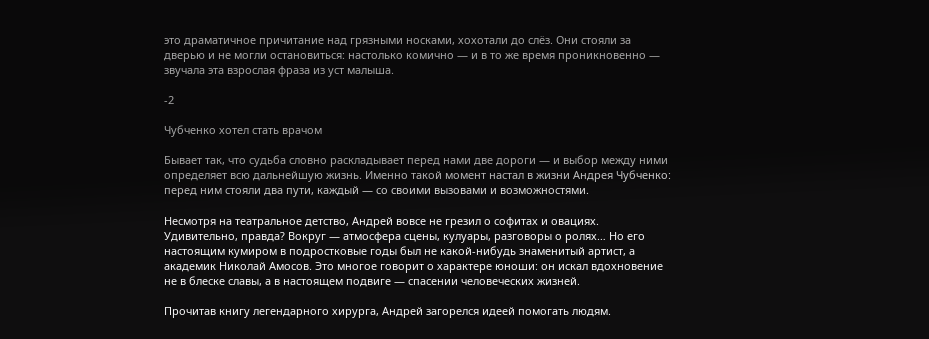это драматичное причитание над грязными носками, хохотали до слёз. Они стояли за дверью и не могли остановиться: настолько комично — и в то же время проникновенно — звучала эта взрослая фраза из уст малыша.

-2

Чубченко хотел стать врачом

Бывает так, что судьба словно раскладывает перед нами две дороги — и выбор между ними определяет всю дальнейшую жизнь. Именно такой момент настал в жизни Андрея Чубченко: перед ним стояли два пути, каждый — со своими вызовами и возможностями.

Несмотря на театральное детство, Андрей вовсе не грезил о софитах и овациях. Удивительно, правда? Вокруг — атмосфера сцены, кулуары, разговоры о ролях… Но его настоящим кумиром в подростковые годы был не какой‑нибудь знаменитый артист, а академик Николай Амосов. Это многое говорит о характере юноши: он искал вдохновение не в блеске славы, а в настоящем подвиге — спасении человеческих жизней.

Прочитав книгу легендарного хирурга, Андрей загорелся идеей помогать людям.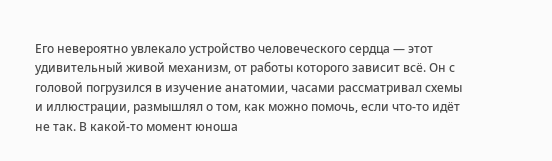Его невероятно увлекало устройство человеческого сердца — этот удивительный живой механизм, от работы которого зависит всё. Он с головой погрузился в изучение анатомии, часами рассматривал схемы и иллюстрации, размышлял о том, как можно помочь, если что‑то идёт не так. В какой‑то момент юноша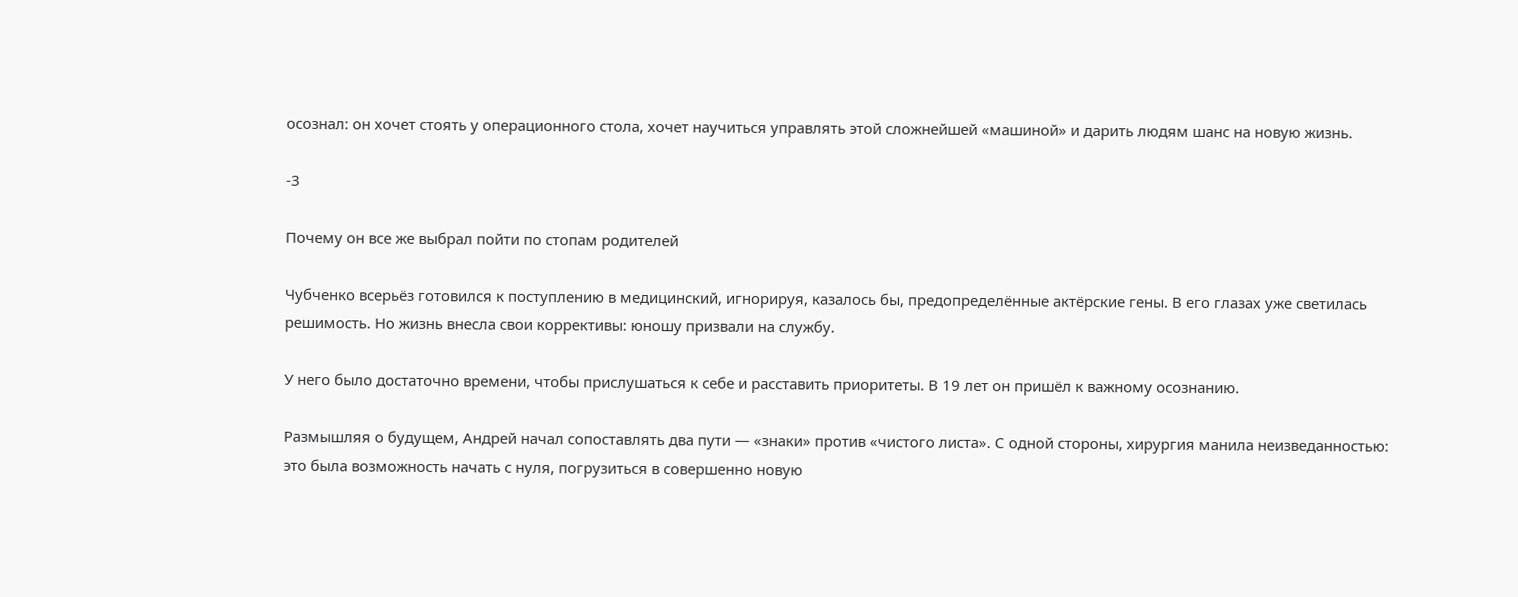осознал: он хочет стоять у операционного стола, хочет научиться управлять этой сложнейшей «машиной» и дарить людям шанс на новую жизнь.

-3

Почему он все же выбрал пойти по стопам родителей

Чубченко всерьёз готовился к поступлению в медицинский, игнорируя, казалось бы, предопределённые актёрские гены. В его глазах уже светилась решимость. Но жизнь внесла свои коррективы: юношу призвали на службу.

У него было достаточно времени, чтобы прислушаться к себе и расставить приоритеты. В 19 лет он пришёл к важному осознанию.

Размышляя о будущем, Андрей начал сопоставлять два пути — «знаки» против «чистого листа». С одной стороны, хирургия манила неизведанностью: это была возможность начать с нуля, погрузиться в совершенно новую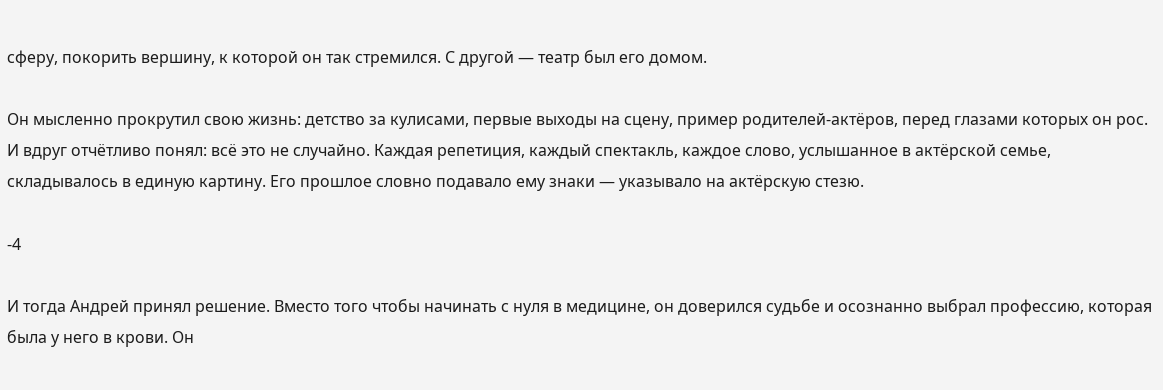сферу, покорить вершину, к которой он так стремился. С другой — театр был его домом.

Он мысленно прокрутил свою жизнь: детство за кулисами, первые выходы на сцену, пример родителей‑актёров, перед глазами которых он рос. И вдруг отчётливо понял: всё это не случайно. Каждая репетиция, каждый спектакль, каждое слово, услышанное в актёрской семье, складывалось в единую картину. Его прошлое словно подавало ему знаки — указывало на актёрскую стезю.

-4

И тогда Андрей принял решение. Вместо того чтобы начинать с нуля в медицине, он доверился судьбе и осознанно выбрал профессию, которая была у него в крови. Он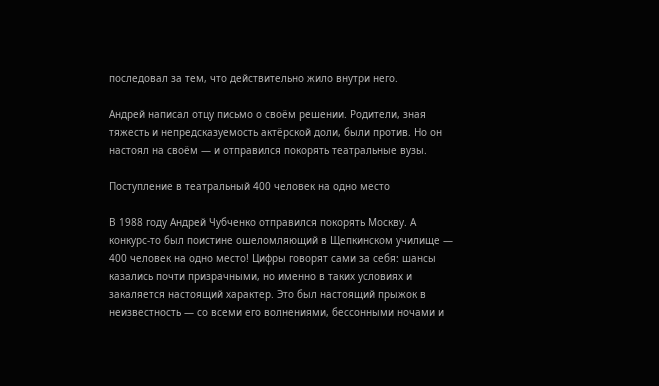последовал за тем, что действительно жило внутри него.

Андрей написал отцу письмо о своём решении. Родители, зная тяжесть и непредсказуемость актёрской доли, были против. Но он настоял на своём — и отправился покорять театральные вузы.

Поступление в театральный 400 человек на одно место

В 1988 году Андрей Чубченко отправился покорять Москву. А конкурс-то был поистине ошеломляющий в Щепкинском училище — 400 человек на одно место! Цифры говорят сами за себя: шансы казались почти призрачными, но именно в таких условиях и закаляется настоящий характер. Это был настоящий прыжок в неизвестность — со всеми его волнениями, бессонными ночами и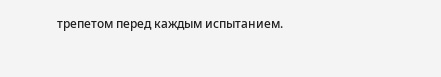трепетом перед каждым испытанием.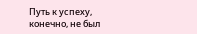Путь к успеху, конечно, не был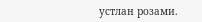устлан розами.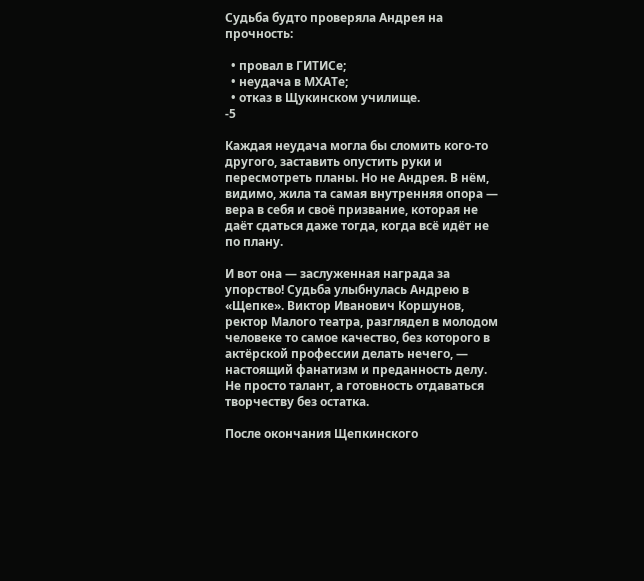Судьба будто проверяла Андрея на прочность:

  • провал в ГИТИСе;
  • неудача в МХАТе;
  • отказ в Щукинском училище.
-5

Каждая неудача могла бы сломить кого‑то другого, заставить опустить руки и пересмотреть планы. Но не Андрея. В нём, видимо, жила та самая внутренняя опора — вера в себя и своё призвание, которая не даёт сдаться даже тогда, когда всё идёт не по плану.

И вот она — заслуженная награда за упорство! Судьба улыбнулась Андрею в «Щепке». Виктор Иванович Коршунов, ректор Малого театра, разглядел в молодом человеке то самое качество, без которого в актёрской профессии делать нечего, — настоящий фанатизм и преданность делу. Не просто талант, а готовность отдаваться творчеству без остатка.

После окончания Щепкинского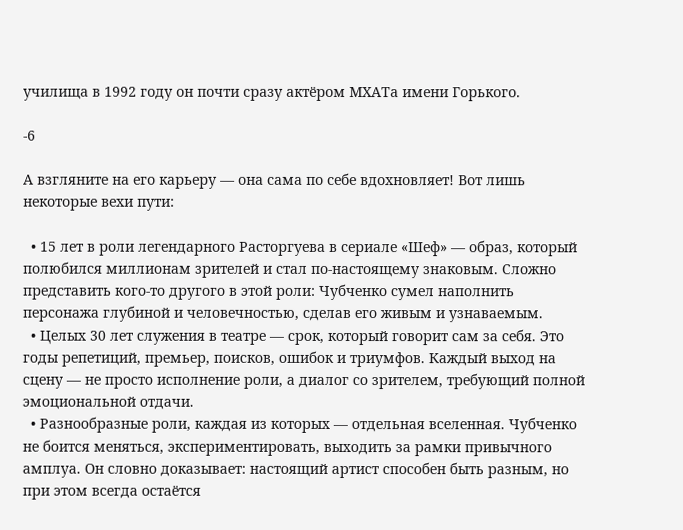училища в 1992 году он почти сразу актёром МХАТа имени Горького.

-6

А взгляните на его карьеру — она сама по себе вдохновляет! Вот лишь некоторые вехи пути:

  • 15 лет в роли легендарного Расторгуева в сериале «Шеф» — образ, который полюбился миллионам зрителей и стал по‑настоящему знаковым. Сложно представить кого‑то другого в этой роли: Чубченко сумел наполнить персонажа глубиной и человечностью, сделав его живым и узнаваемым.
  • Целых 30 лет служения в театре — срок, который говорит сам за себя. Это годы репетиций, премьер, поисков, ошибок и триумфов. Каждый выход на сцену — не просто исполнение роли, а диалог со зрителем, требующий полной эмоциональной отдачи.
  • Разнообразные роли, каждая из которых — отдельная вселенная. Чубченко не боится меняться, экспериментировать, выходить за рамки привычного амплуа. Он словно доказывает: настоящий артист способен быть разным, но при этом всегда остаётся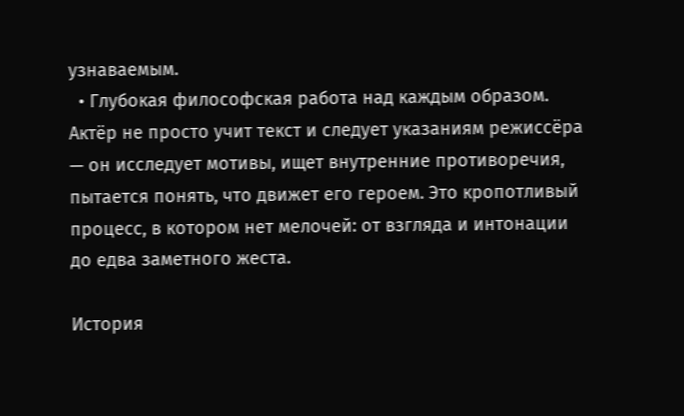узнаваемым.
  • Глубокая философская работа над каждым образом. Актёр не просто учит текст и следует указаниям режиссёра — он исследует мотивы, ищет внутренние противоречия, пытается понять, что движет его героем. Это кропотливый процесс, в котором нет мелочей: от взгляда и интонации до едва заметного жеста.

История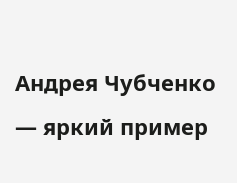Андрея Чубченко — яркий пример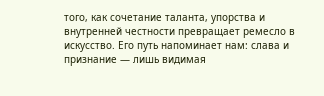того, как сочетание таланта, упорства и внутренней честности превращает ремесло в искусство. Его путь напоминает нам: слава и признание — лишь видимая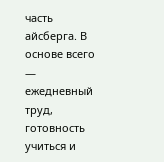часть айсберга. В основе всего — ежедневный труд, готовность учиться и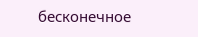бесконечное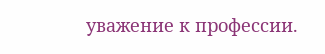уважение к профессии.